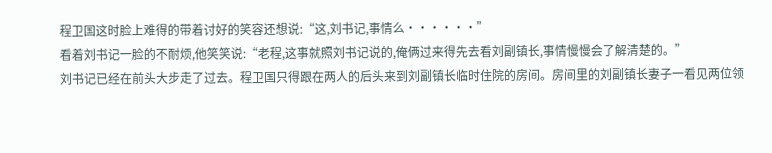程卫国这时脸上难得的带着讨好的笑容还想说:“这,刘书记,事情么••••••”
看着刘书记一脸的不耐烦,他笑笑说:“老程,这事就照刘书记说的,俺俩过来得先去看刘副镇长,事情慢慢会了解清楚的。”
刘书记已经在前头大步走了过去。程卫国只得跟在两人的后头来到刘副镇长临时住院的房间。房间里的刘副镇长妻子一看见两位领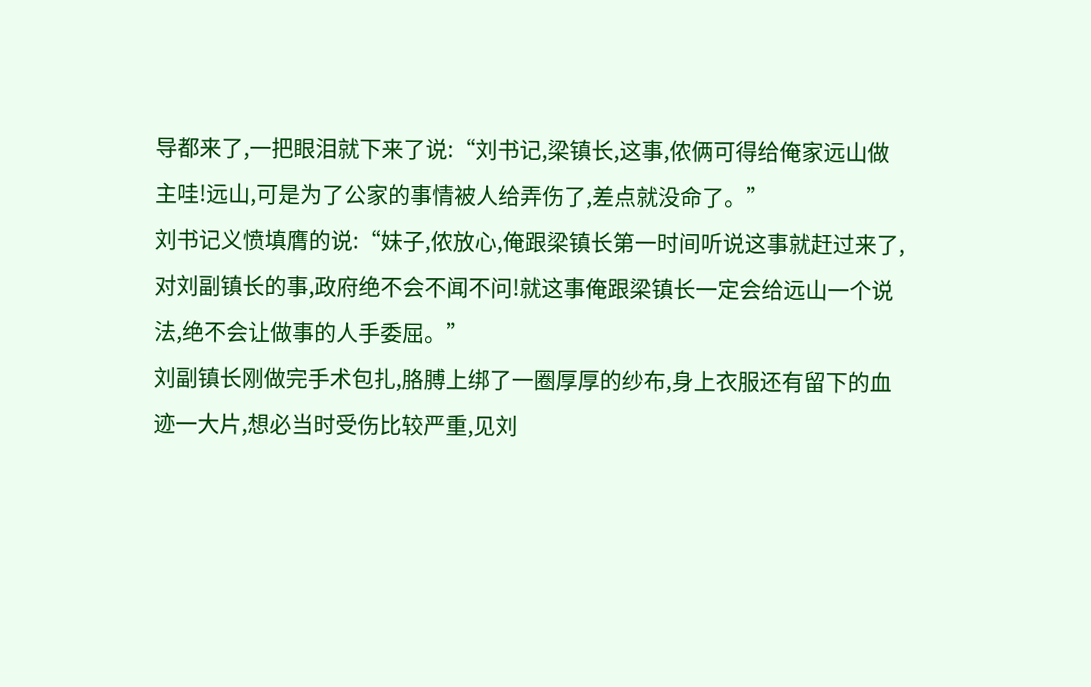导都来了,一把眼泪就下来了说:“刘书记,梁镇长,这事,侬俩可得给俺家远山做主哇!远山,可是为了公家的事情被人给弄伤了,差点就没命了。”
刘书记义愤填膺的说:“妹子,侬放心,俺跟梁镇长第一时间听说这事就赶过来了,对刘副镇长的事,政府绝不会不闻不问!就这事俺跟梁镇长一定会给远山一个说法,绝不会让做事的人手委屈。”
刘副镇长刚做完手术包扎,胳膊上绑了一圈厚厚的纱布,身上衣服还有留下的血迹一大片,想必当时受伤比较严重,见刘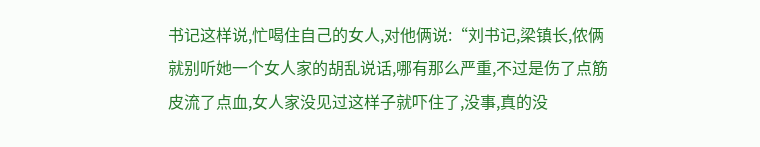书记这样说,忙喝住自己的女人,对他俩说:“刘书记,梁镇长,侬俩就别听她一个女人家的胡乱说话,哪有那么严重,不过是伤了点筋皮流了点血,女人家没见过这样子就吓住了,没事,真的没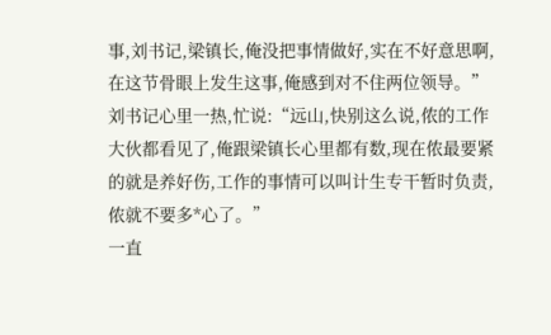事,刘书记,梁镇长,俺没把事情做好,实在不好意思啊,在这节骨眼上发生这事,俺感到对不住两位领导。”
刘书记心里一热,忙说:“远山,快别这么说,侬的工作大伙都看见了,俺跟梁镇长心里都有数,现在侬最要紧的就是养好伤,工作的事情可以叫计生专干暂时负责,侬就不要多*心了。”
一直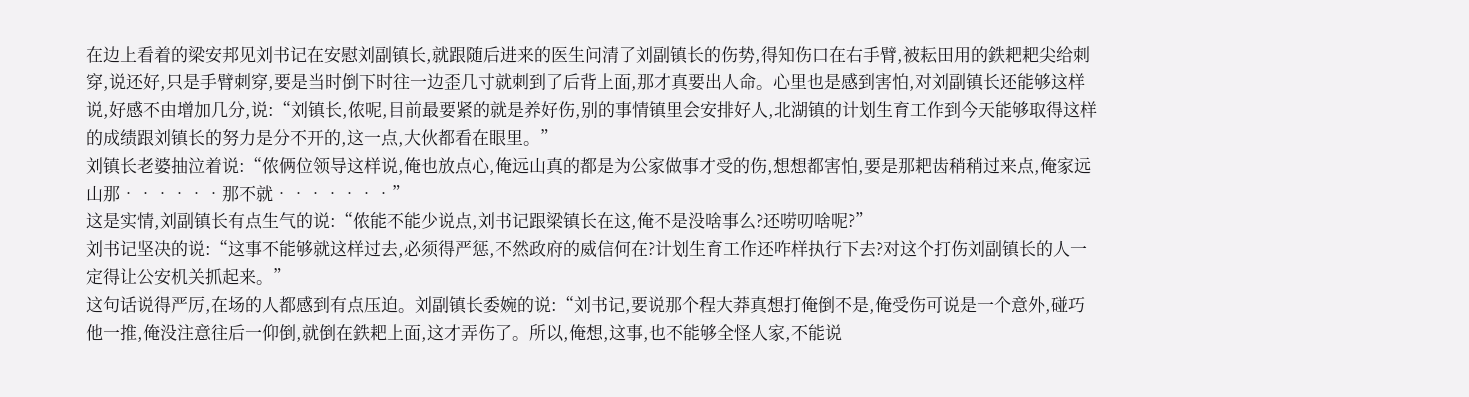在边上看着的梁安邦见刘书记在安慰刘副镇长,就跟随后进来的医生问清了刘副镇长的伤势,得知伤口在右手臂,被耘田用的鉄耙耙尖给刺穿,说还好,只是手臂刺穿,要是当时倒下时往一边歪几寸就刺到了后背上面,那才真要出人命。心里也是感到害怕,对刘副镇长还能够这样说,好感不由增加几分,说:“刘镇长,侬呢,目前最要紧的就是养好伤,别的事情镇里会安排好人,北湖镇的计划生育工作到今天能够取得这样的成绩跟刘镇长的努力是分不开的,这一点,大伙都看在眼里。”
刘镇长老婆抽泣着说:“侬俩位领导这样说,俺也放点心,俺远山真的都是为公家做事才受的伤,想想都害怕,要是那耙齿稍稍过来点,俺家远山那••••••那不就•••••••”
这是实情,刘副镇长有点生气的说:“侬能不能少说点,刘书记跟梁镇长在这,俺不是没啥事么?还唠叨啥呢?”
刘书记坚决的说:“这事不能够就这样过去,必须得严惩,不然政府的威信何在?计划生育工作还咋样执行下去?对这个打伤刘副镇长的人一定得让公安机关抓起来。”
这句话说得严厉,在场的人都感到有点压迫。刘副镇长委婉的说:“刘书记,要说那个程大莽真想打俺倒不是,俺受伤可说是一个意外,碰巧他一推,俺没注意往后一仰倒,就倒在鉄耙上面,这才弄伤了。所以,俺想,这事,也不能够全怪人家,不能说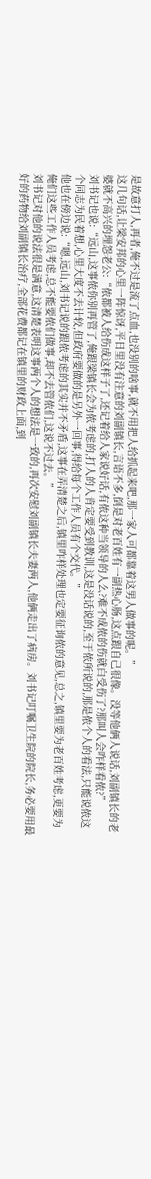是故意打人,再者,俺不过是流了点血,也没别的啥事,就不用把人给抓起来吧,那一家人可都靠着这男人做事的呢。”
这几句话,让梁安邦的心里一阵惊讶,平日里没有注意的刘副镇长,言语不多,倒是对老百姓有一副热心肠,这点跟自己很像。没等他俩人说话,刘副镇长的老婆就不高兴的埋怨老公:“侬都被人给伤成这样子了,还记着给人家说好话,有侬这种当领导的人么?难不成侬的伤就白受伤了?那叫人会咋样看侬?”
刘书记也说:“远山,这事侬你别再管了,俺跟梁镇长会为侬考虑的,打人的人肯定要受到教训,这是没话说的,至于侬所说的,那是侬个人的看法,只能说侬这个同志为民着想,心里大度不去计较,但政府要做的是另外一回事,得给每个工作人员有个交代。”
他也在傍边说:“嗯,远山,刘书记说的跟侬考虑的其实并不矛盾,这事在弄清楚之后,镇里咋样处理也定要征询侬的意见,总之,镇里要为老百姓考虑,更要为俺们这些工作人员考虑,总不能要侬们做事,却不去管侬们,这说不过去。”
刘书记对他的说法很是满意,这清楚表明这事两个人的想法是一致的,再次安慰刘副镇长夫妻两人,他俩走出了病房。刘书记叮嘱卫生院的院长,务必要用最好的药物给刘副镇长治疗,全部花费都记在镇里的财政上面,到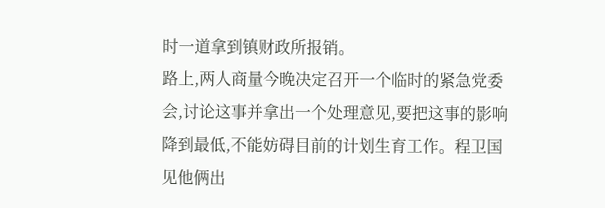时一道拿到镇财政所报销。
路上,两人商量今晚决定召开一个临时的紧急党委会,讨论这事并拿出一个处理意见,要把这事的影响降到最低,不能妨碍目前的计划生育工作。程卫国见他俩出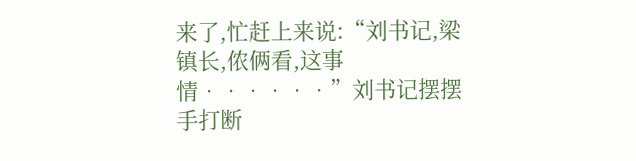来了,忙赶上来说:“刘书记,梁镇长,侬俩看,这事情••••••”刘书记摆摆手打断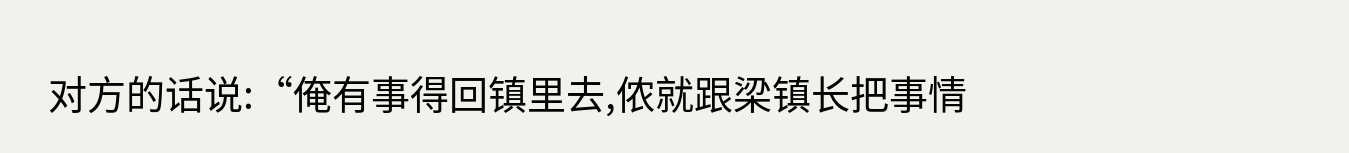对方的话说:“俺有事得回镇里去,侬就跟梁镇长把事情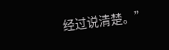经过说清楚。”